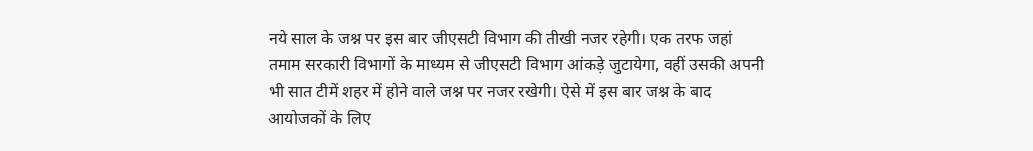नये साल के जश्न पर इस बार जीएसटी विभाग की तीखी नजर रहेगी। एक तरफ जहां तमाम सरकारी विभागों के माध्यम से जीएसटी विभाग आंकड़े जुटायेगा, वहीं उसकी अपनी भी सात टीमें शहर में होने वाले जश्न पर नजर रखेगी। ऐसे में इस बार जश्न के बाद आयोजकों के लिए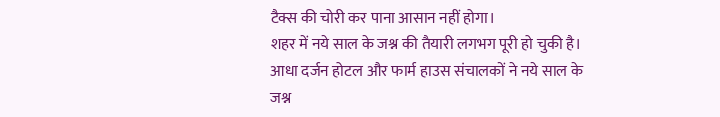टैक्स की चोरी कर पाना आसान नहीं होगा।
शहर में नये साल के जश्न की तैयारी लगभग पूरी हो चुकी है। आधा दर्जन होटल और फार्म हाउस संचालकों ने नये साल के जश्न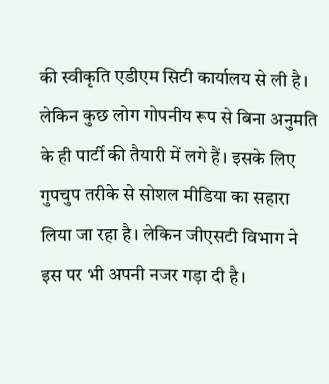की स्वीकृति एडीएम सिटी कार्यालय से ली है। लेकिन कुछ लोग गोपनीय रूप से बिना अनुमति के ही पार्टी की तैयारी में लगे हैं। इसके लिए गुपचुप तरीके से सोशल मीडिया का सहारा लिया जा रहा है। लेकिन जीएसटी विभाग ने इस पर भी अपनी नजर गड़ा दी है।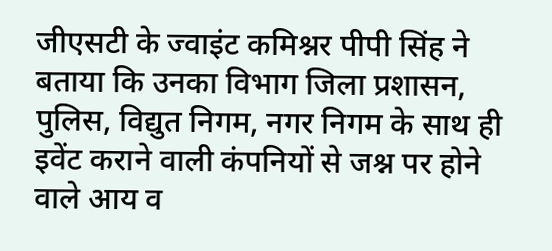जीएसटी के ज्वाइंट कमिश्नर पीपी सिंह ने बताया कि उनका विभाग जिला प्रशासन, पुलिस, विद्युत निगम, नगर निगम के साथ ही इवेंट कराने वाली कंपनियों से जश्न पर होने वाले आय व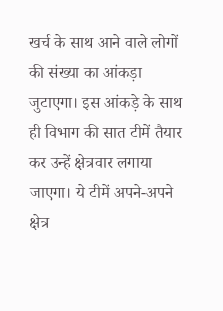खर्च के साथ आने वाले लोगों की संख्या का आंकड़ा जुटाएगा। इस आंकड़े के साथ ही विभाग की सात टीमें तैयार कर उन्हें क्षेत्रवार लगाया जाएगा। ये टीमें अपने-अपने क्षेत्र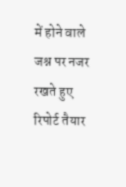में होने वाले जश्न पर नजर रखते हुए रिपोर्ट तैयार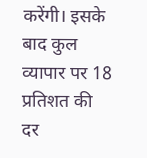करेंगी। इसके बाद कुल व्यापार पर 18 प्रतिशत की दर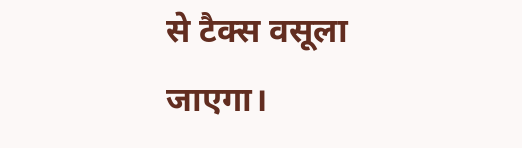से टैक्स वसूला जाएगा।